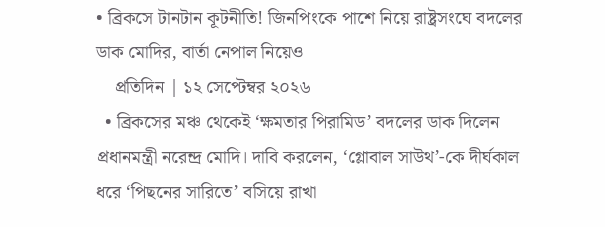• ব্রিকসে টানটান কূটনীতি! জিনপিংকে পাশে নিয়ে রাষ্ট্রসংঘে বদলের ডাক মোদির, বার্তা নেপাল নিয়েও
    প্রতিদিন | ১২ সেপ্টেম্বর ২০২৬
  • ব্রিকসের মঞ্চ থেকেই ‘ক্ষমতার পিরামিড’ বদলের ডাক দিলেন প্রধানমন্ত্রী নরেন্দ্র মোদি। দাবি করলেন, ‘গ্লোবাল সাউথ’-কে দীর্ঘকাল ধরে ‘পিছনের সারিতে’ বসিয়ে রাখা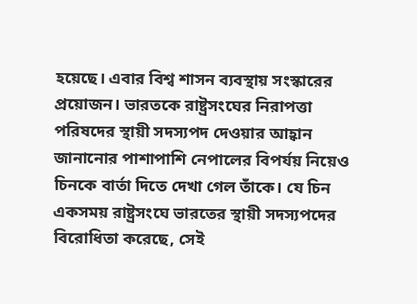হয়েছে। এবার বিশ্ব শাসন ব্যবস্থায় সংস্কারের প্রয়োজন। ভারতকে রাষ্ট্রসংঘের নিরাপত্তা পরিষদের স্থায়ী সদস্যপদ দেওয়ার আহ্বান জানানোর পাশাপাশি নেপালের বিপর্যয় নিয়েও চিনকে বার্তা দিতে দেখা গেল তাঁকে। যে চিন একসময় রাষ্ট্রসংঘে ভারতের স্থায়ী সদস্যপদের বিরোধিতা করেছে, সেই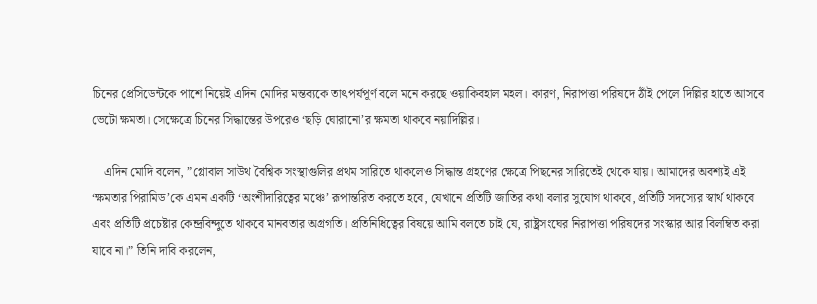চিনের প্রেসিডেন্টকে পাশে নিয়েই এদিন মোদির মন্তব্যকে তাৎপর্যপূর্ণ বলে মনে করছে ওয়াকিবহাল মহল। কারণ, নিরাপত্তা পরিষদে ঠাঁই পেলে দিল্লির হাতে আসবে ভেটো ক্ষমতা। সেক্ষেত্রে চিনের সিদ্ধান্তের উপরেও ‘ছড়ি ঘোরানো’র ক্ষমতা থাকবে নয়াদিল্লির।

    এদিন মোদি বলেন, ”গ্লোবাল সাউথ বৈশ্বিক সংস্থাগুলির প্রথম সারিতে থাকলেও সিদ্ধান্ত গ্রহণের ক্ষেত্রে পিছনের সারিতেই থেকে যায়। আমাদের অবশ্যই এই ‘ক্ষমতার পিরামিড’কে এমন একটি ‘অংশীদারিত্বের মঞ্চে’ রূপান্তরিত করতে হবে, যেখানে প্রতিটি জাতির কথা বলার সুযোগ থাকবে, প্রতিটি সদস্যের স্বার্থ থাকবে এবং প্রতিটি প্রচেষ্টার কেন্দ্রবিন্দুতে থাকবে মানবতার অগ্রগতি। প্রতিনিধিত্বের বিষয়ে আমি বলতে চাই যে, রাষ্ট্রসংঘের নিরাপত্তা পরিষদের সংস্কার আর বিলম্বিত করা যাবে না।” তিনি দাবি করলেন,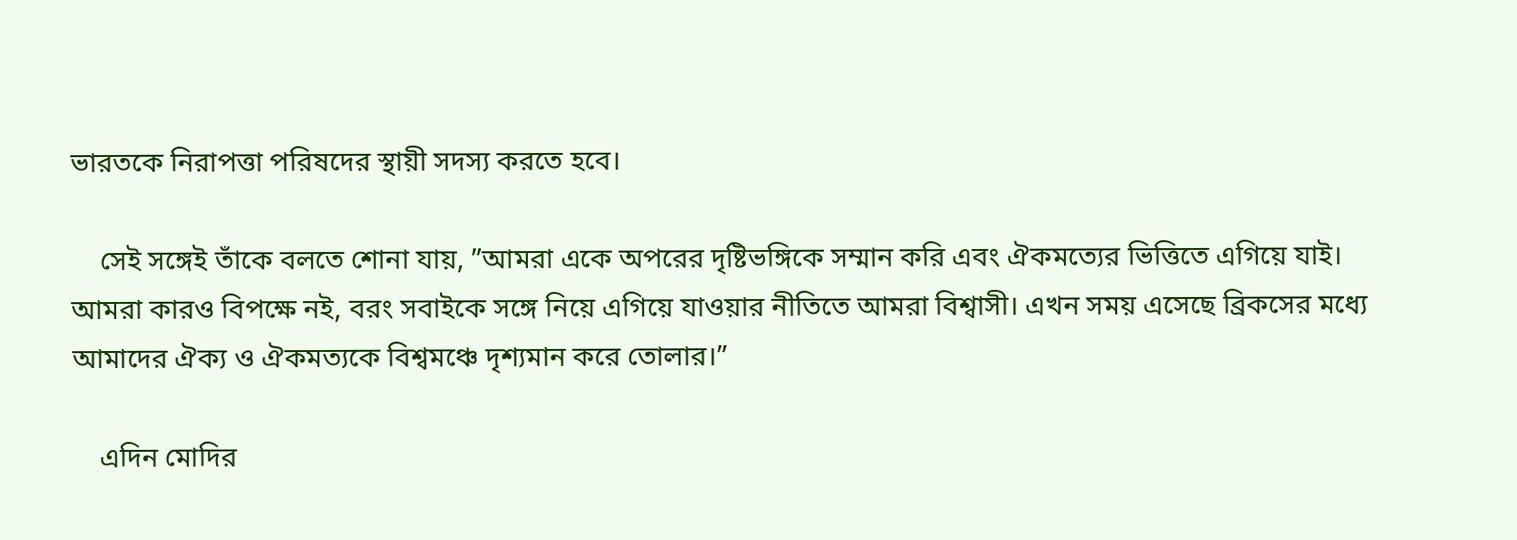ভারতকে নিরাপত্তা পরিষদের স্থায়ী সদস্য করতে হবে।

    সেই সঙ্গেই তাঁকে বলতে শোনা যায়, ”আমরা একে অপরের দৃষ্টিভঙ্গিকে সম্মান করি এবং ঐকমত্যের ভিত্তিতে এগিয়ে যাই। আমরা কারও বিপক্ষে নই, বরং সবাইকে সঙ্গে নিয়ে এগিয়ে যাওয়ার নীতিতে আমরা বিশ্বাসী। এখন সময় এসেছে ব্রিকসের মধ্যে আমাদের ঐক্য ও ঐকমত্যকে বিশ্বমঞ্চে দৃশ্যমান করে তোলার।”

    এদিন মোদির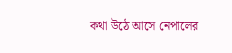কথা উঠে আসে নেপালের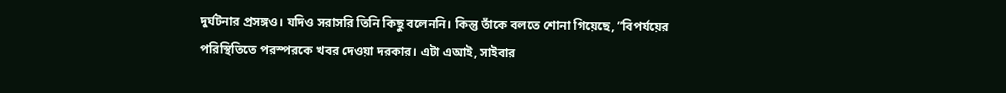দুর্ঘটনার প্রসঙ্গও। যদিও সরাসরি তিনি কিছু বলেননি। কিন্তু তাঁকে বলতে শোনা গিয়েছে, ”বিপর্যয়ের পরিস্থিতিতে পরস্পরকে খবর দেওয়া দরকার। এটা এআই, সাইবার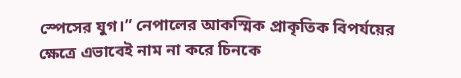স্পেসের যুগ।” নেপালের আকস্মিক প্রাকৃতিক বিপর্যয়ের ক্ষেত্রে এভাবেই নাম না করে চিনকে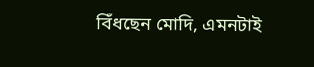বিঁধছেন মোদি, এমনটাই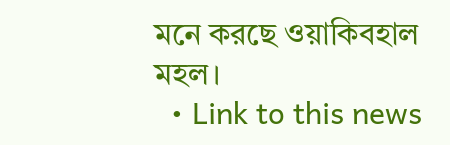মনে করছে ওয়াকিবহাল মহল।
  • Link to this news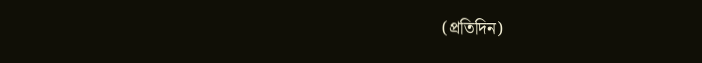(প্রতিদিন)